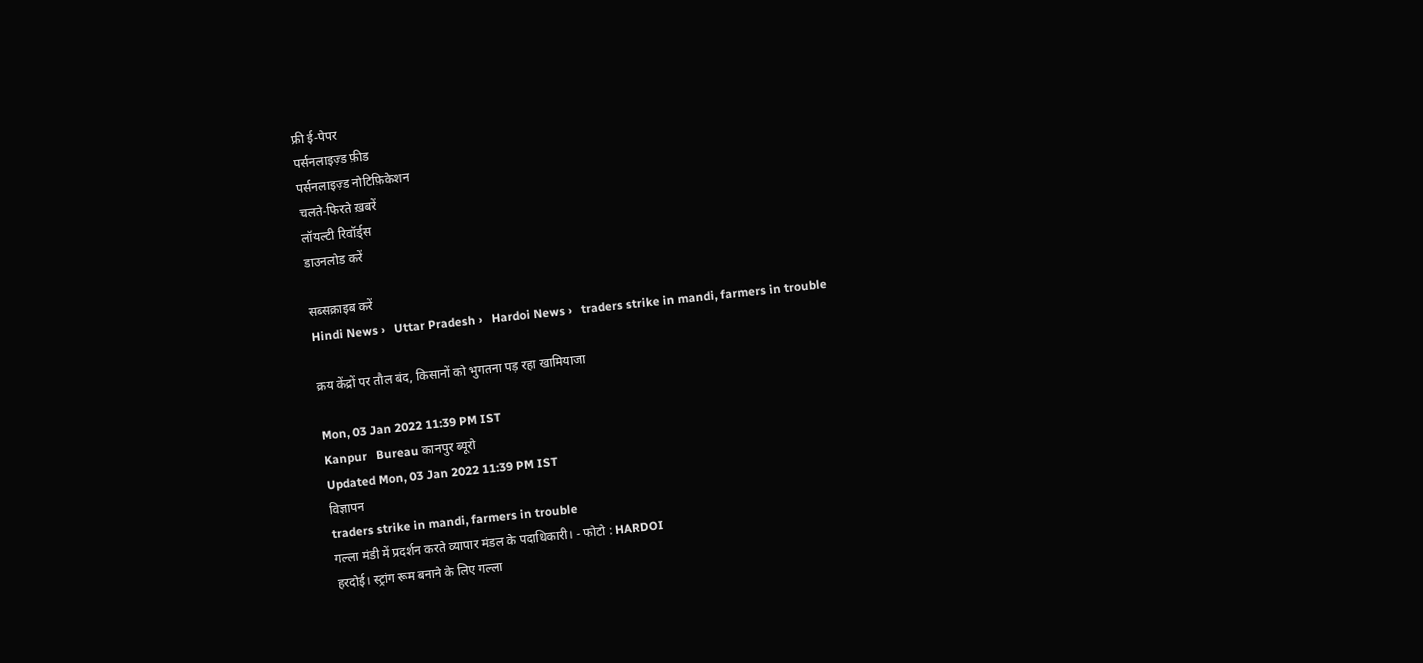फ्री ई-पेपर
पर्सनलाइज़्ड फ़ीड
पर्सनलाइज़्ड नोटिफ़िकेशन
चलते-फिरते ख़बरें
लॉयल्टी रिवॉर्ड्स
डाउनलोड करें

सब्सक्राइब करें
Hindi News ›   Uttar Pradesh ›   Hardoi News ›   traders strike in mandi, farmers in trouble

क्रय केंद्रों पर तौल बंद, किसानों को भुगतना पड़ रहा खामियाजा

Mon, 03 Jan 2022 11:39 PM IST
Kanpur   Bureau कानपुर ब्यूरो
Updated Mon, 03 Jan 2022 11:39 PM IST
विज्ञापन
traders strike in mandi, farmers in trouble
गल्ला मंडी में प्रदर्शन करते व्यापार मंडल के पदाधिकारी। - फोटो : HARDOI
हरदोई। स्ट्रांग रूम बनाने के लिए गल्ला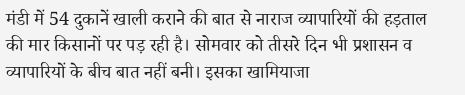मंडी में 54 दुकानें खाली कराने की बात से नाराज व्यापारियों की हड़ताल की मार किसानों पर पड़ रही है। सोमवार को तीसरे दिन भी प्रशासन व व्यापारियों के बीच बात नहीं बनी। इसका खामियाजा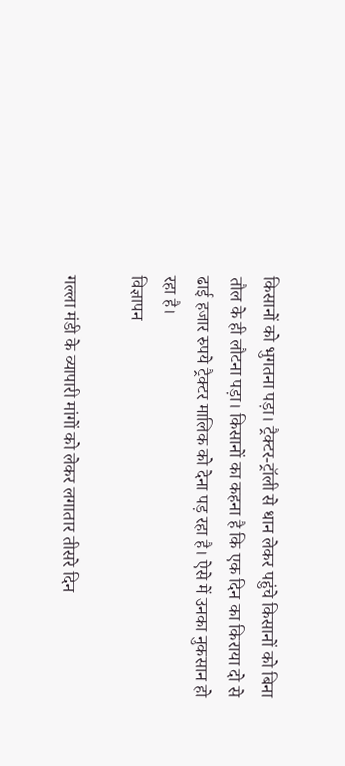किसानों को भुगतना पड़ा। ट्रैक्टर-ट्रॉली से धान लेकर पहुंचे किसानों को बिना तौल के ही लौटना पड़ा। किसानों का कहना है कि एक दिन का किराया दो से ढाई हजार रुपये ट्रैक्टर मालिक को देना पड़ रहा है। ऐसे में उनका नुकसान हो रहा है।
विज्ञापन

गल्ला मंडी के व्यापारी मांगों को लेकर लगातार तीसरे दिन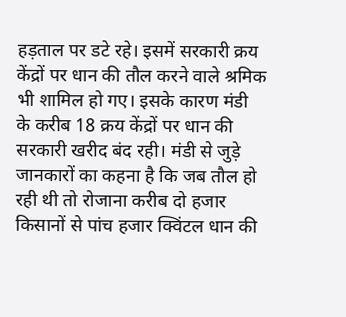हड़ताल पर डटे रहे। इसमें सरकारी क्रय केंद्रों पर धान की तौल करने वाले श्रमिक भी शामिल हो गए। इसके कारण मंडी के करीब 18 क्रय केंद्रों पर धान की सरकारी खरीद बंद रही। मंडी से जुड़े जानकारों का कहना है कि जब तौल हो रही थी तो रोजाना करीब दो हजार किसानों से पांच हजार क्विंटल धान की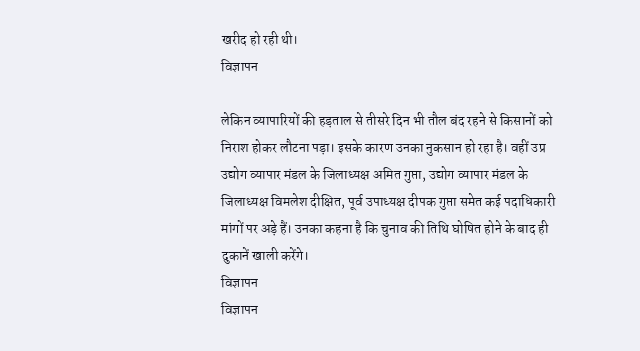खरीद हो रही थी।
विज्ञापन

लेकिन व्यापारियों की हड़ताल से तीसरे दिन भी तौल बंद रहने से किसानों को निराश होकर लौटना पड़ा। इसके कारण उनका नुकसान हो रहा है। वहीं उप्र उद्योग व्यापार मंडल के जिलाध्यक्ष अमित गुप्ता, उद्योग व्यापार मंडल के जिलाध्यक्ष विमलेश दीक्षित, पूर्व उपाध्यक्ष दीपक गुप्ता समेत कई पदाधिकारी मांगों पर अड़े हैं। उनका कहना है कि चुनाव की तिथि घोषित होने के बाद ही दुकानें खाली करेंगे।
विज्ञापन
विज्ञापन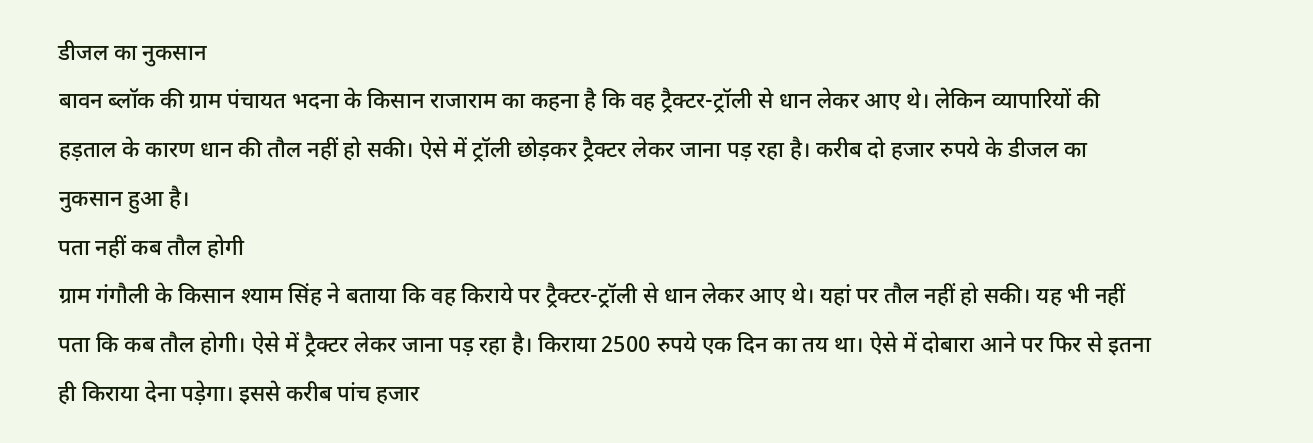डीजल का नुकसान
बावन ब्लॉक की ग्राम पंचायत भदना के किसान राजाराम का कहना है कि वह ट्रैक्टर-ट्रॉली से धान लेकर आए थे। लेकिन व्यापारियों की हड़ताल के कारण धान की तौल नहीं हो सकी। ऐसे में ट्रॉली छोड़कर ट्रैक्टर लेकर जाना पड़ रहा है। करीब दो हजार रुपये के डीजल का नुकसान हुआ है।
पता नहीं कब तौल होगी
ग्राम गंगौली के किसान श्याम सिंह ने बताया कि वह किराये पर ट्रैक्टर-ट्रॉली से धान लेकर आए थे। यहां पर तौल नहीं हो सकी। यह भी नहीं पता कि कब तौल होगी। ऐसे में ट्रैक्टर लेकर जाना पड़ रहा है। किराया 2500 रुपये एक दिन का तय था। ऐसे में दोबारा आने पर फिर से इतना ही किराया देना पड़ेगा। इससे करीब पांच हजार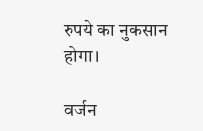रुपये का नुकसान होगा।

वर्जन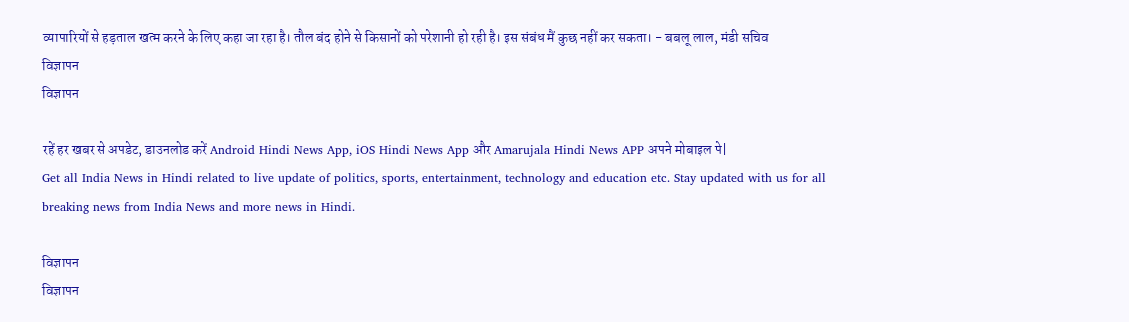व्यापारियों से हड़ताल खत्म करने के लिए कहा जा रहा है। तौल बंद होने से किसानों को परेशानी हो रही है। इस संबंध मैं कुछ नहीं कर सकता। - बबलू लाल, मंडी सचिव
विज्ञापन
विज्ञापन

रहें हर खबर से अपडेट, डाउनलोड करें Android Hindi News App, iOS Hindi News App और Amarujala Hindi News APP अपने मोबाइल पे|
Get all India News in Hindi related to live update of politics, sports, entertainment, technology and education etc. Stay updated with us for all breaking news from India News and more news in Hindi.

विज्ञापन
विज्ञापन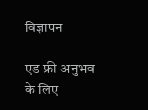विज्ञापन

एड फ्री अनुभव के लिए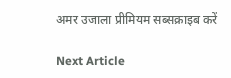अमर उजाला प्रीमियम सब्सक्राइब करें

Next Article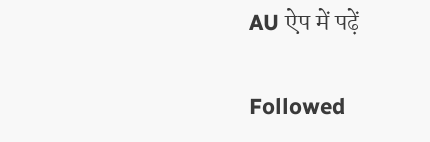AU ऐप में पढ़ें

Followed